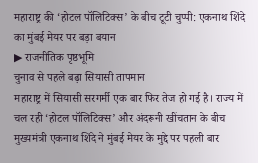महाराष्ट्र की ‘होटल पॉलिटिक्स’ के बीच टूटी चुप्पी: एकनाथ शिंदे का मुंबई मेयर पर बड़ा बयान
▶ राजनीतिक पृष्ठभूमि
चुनाव से पहले बढ़ा सियासी तापमान
महाराष्ट्र में सियासी सरगर्मी एक बार फिर तेज हो गई है। राज्य में चल रही ‘होटल पॉलिटिक्स’ और अंदरूनी खींचतान के बीच मुख्यमंत्री एकनाथ शिंदे ने मुंबई मेयर के मुद्दे पर पहली बार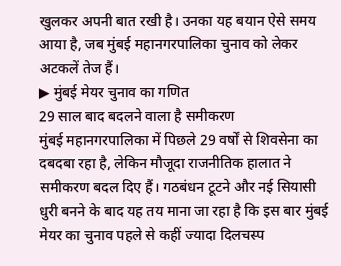खुलकर अपनी बात रखी है। उनका यह बयान ऐसे समय आया है, जब मुंबई महानगरपालिका चुनाव को लेकर अटकलें तेज हैं।
▶ मुंबई मेयर चुनाव का गणित
29 साल बाद बदलने वाला है समीकरण
मुंबई महानगरपालिका में पिछले 29 वर्षों से शिवसेना का दबदबा रहा है, लेकिन मौजूदा राजनीतिक हालात ने समीकरण बदल दिए हैं। गठबंधन टूटने और नई सियासी धुरी बनने के बाद यह तय माना जा रहा है कि इस बार मुंबई मेयर का चुनाव पहले से कहीं ज्यादा दिलचस्प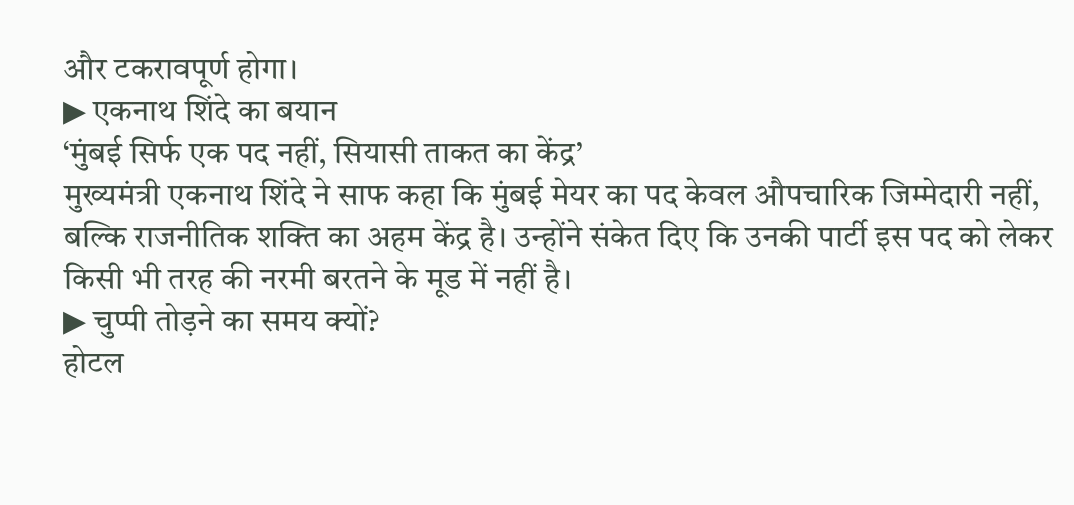और टकरावपूर्ण होगा।
▶ एकनाथ शिंदे का बयान
‘मुंबई सिर्फ एक पद नहीं, सियासी ताकत का केंद्र’
मुख्यमंत्री एकनाथ शिंदे ने साफ कहा कि मुंबई मेयर का पद केवल औपचारिक जिम्मेदारी नहीं, बल्कि राजनीतिक शक्ति का अहम केंद्र है। उन्होंने संकेत दिए कि उनकी पार्टी इस पद को लेकर किसी भी तरह की नरमी बरतने के मूड में नहीं है।
▶ चुप्पी तोड़ने का समय क्यों?
होटल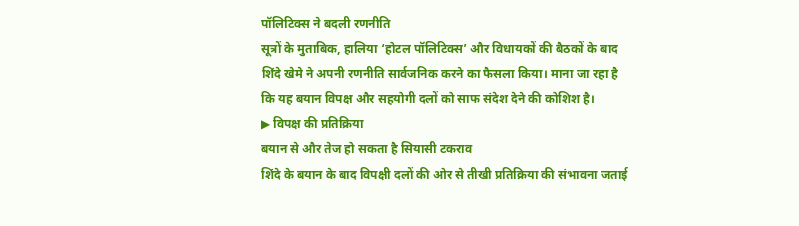पॉलिटिक्स ने बदली रणनीति
सूत्रों के मुताबिक, हालिया ‘होटल पॉलिटिक्स’ और विधायकों की बैठकों के बाद शिंदे खेमे ने अपनी रणनीति सार्वजनिक करने का फैसला किया। माना जा रहा है कि यह बयान विपक्ष और सहयोगी दलों को साफ संदेश देने की कोशिश है।
▶ विपक्ष की प्रतिक्रिया
बयान से और तेज हो सकता है सियासी टकराव
शिंदे के बयान के बाद विपक्षी दलों की ओर से तीखी प्रतिक्रिया की संभावना जताई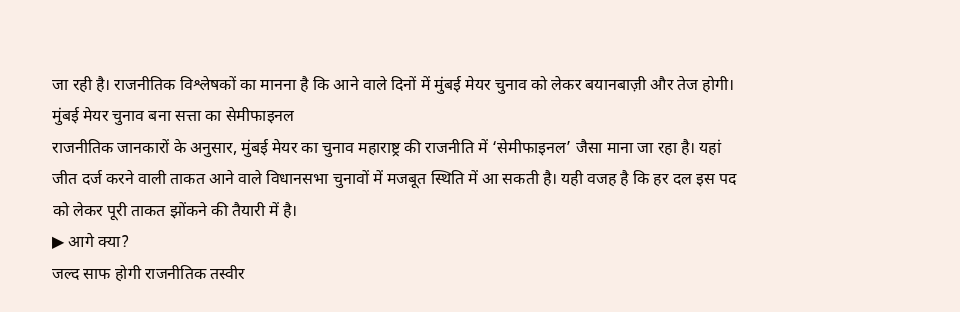जा रही है। राजनीतिक विश्लेषकों का मानना है कि आने वाले दिनों में मुंबई मेयर चुनाव को लेकर बयानबाज़ी और तेज होगी।
मुंबई मेयर चुनाव बना सत्ता का सेमीफाइनल
राजनीतिक जानकारों के अनुसार, मुंबई मेयर का चुनाव महाराष्ट्र की राजनीति में ‘सेमीफाइनल’ जैसा माना जा रहा है। यहां जीत दर्ज करने वाली ताकत आने वाले विधानसभा चुनावों में मजबूत स्थिति में आ सकती है। यही वजह है कि हर दल इस पद को लेकर पूरी ताकत झोंकने की तैयारी में है।
▶ आगे क्या?
जल्द साफ होगी राजनीतिक तस्वीर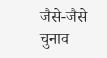जैसे-जैसे चुनाव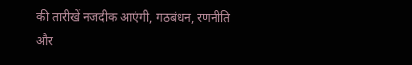की तारीखें नजदीक आएंगी, गठबंधन, रणनीति और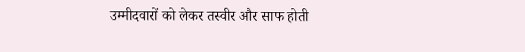उम्मीदवारों को लेकर तस्वीर और साफ होती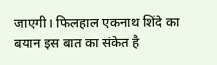जाएगी। फिलहाल एकनाथ शिंदे का बयान इस बात का संकेत है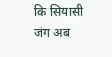कि सियासी जंग अब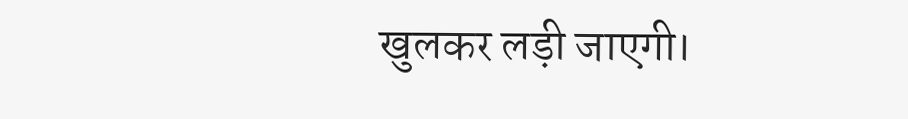खुलकर लड़ी जाएगी।